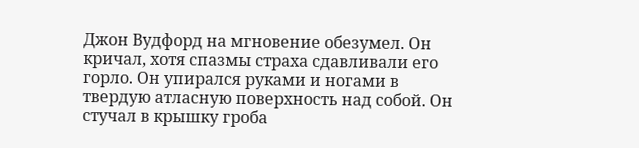Джон Вудфорд на мгновение обезумел. Он кричал, хотя спазмы страха сдавливали его горло. Он упирался руками и ногами в твердую атласную поверхность над собой. Он стучал в крышку гроба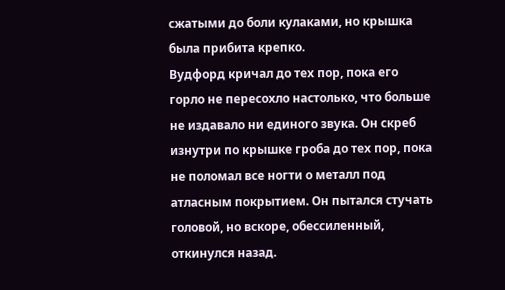сжатыми до боли кулаками, но крышка была прибита крепко.
Вудфорд кричал до тех пор, пока его горло не пересохло настолько, что больше не издавало ни единого звука. Он скреб изнутри по крышке гроба до тех пор, пока не поломал все ногти о металл под атласным покрытием. Он пытался стучать головой, но вскоре, обессиленный, откинулся назад.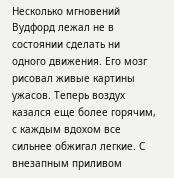Несколько мгновений Вудфорд лежал не в состоянии сделать ни одного движения. Его мозг рисовал живые картины ужасов. Теперь воздух казался еще более горячим, с каждым вдохом все сильнее обжигал легкие. С внезапным приливом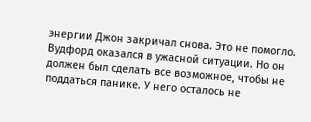энергии Джон закричал снова. Это не помогло.
Вудфорд оказался в ужасной ситуации. Но он должен был сделать все возможное, чтобы не поддаться панике. У него осталось не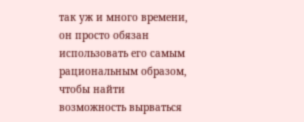так уж и много времени, он просто обязан использовать его самым рациональным образом, чтобы найти возможность вырваться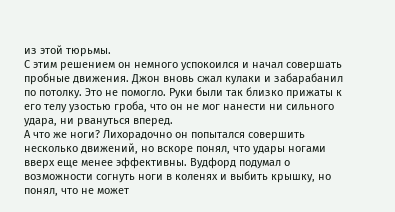из этой тюрьмы.
С этим решением он немного успокоился и начал совершать пробные движения. Джон вновь сжал кулаки и забарабанил по потолку. Это не помогло. Руки были так близко прижаты к его телу узостью гроба, что он не мог нанести ни сильного удара, ни рвануться вперед.
А что же ноги? Лихорадочно он попытался совершить несколько движений, но вскоре понял, что удары ногами вверх еще менее эффективны. Вудфорд подумал о возможности согнуть ноги в коленях и выбить крышку, но понял, что не может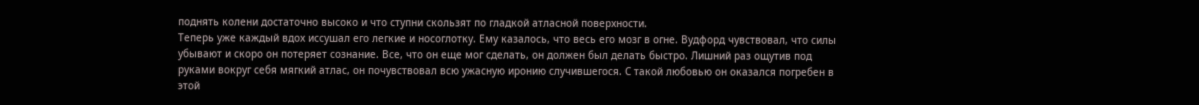поднять колени достаточно высоко и что ступни скользят по гладкой атласной поверхности.
Теперь уже каждый вдох иссушал его легкие и носоглотку. Ему казалось, что весь его мозг в огне. Вудфорд чувствовал, что силы убывают и скоро он потеряет сознание. Все, что он еще мог сделать, он должен был делать быстро. Лишний раз ощутив под руками вокруг себя мягкий атлас, он почувствовал всю ужасную иронию случившегося. С такой любовью он оказался погребен в этой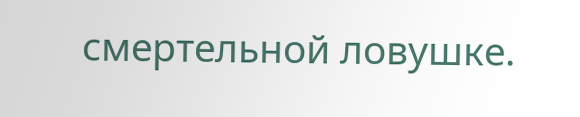смертельной ловушке.